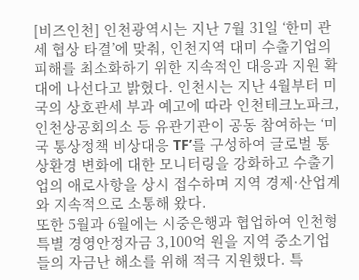[비즈인천] 인천광역시는 지난 7월 31일 ‘한미 관세 협상 타결’에 맞춰, 인천지역 대미 수출기업의 피해를 최소화하기 위한 지속적인 대응과 지원 확대에 나선다고 밝혔다. 인천시는 지난 4월부터 미국의 상호관세 부과 예고에 따라 인천테크노파크, 인천상공회의소 등 유관기관이 공동 참여하는 ‘미국 통상정책 비상대응 TF’를 구성하여 글로벌 통상환경 변화에 대한 모니터링을 강화하고 수출기업의 애로사항을 상시 접수하며 지역 경제·산업계와 지속적으로 소통해 왔다.
또한 5월과 6월에는 시중은행과 협업하여 인천형 특별 경영안정자금 3,100억 원을 지역 중소기업들의 자금난 해소를 위해 적극 지원했다. 특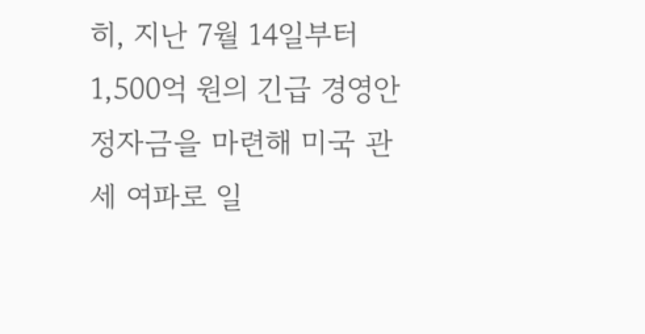히, 지난 7월 14일부터 1,500억 원의 긴급 경영안정자금을 마련해 미국 관세 여파로 일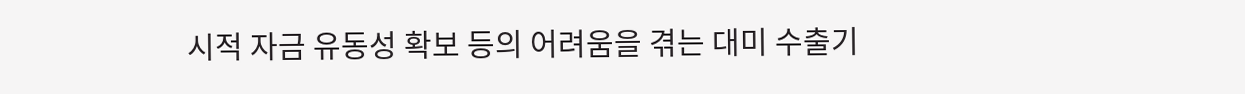시적 자금 유동성 확보 등의 어려움을 겪는 대미 수출기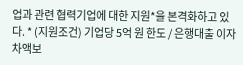업과 관련 협력기업에 대한 지원*을 본격화하고 있다. * (지원조건) 기업당 5억 원 한도 / 은행대출 이자차액보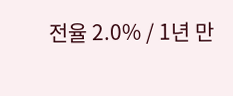전율 2.0% / 1년 만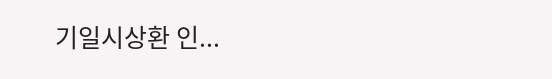기일시상환 인...